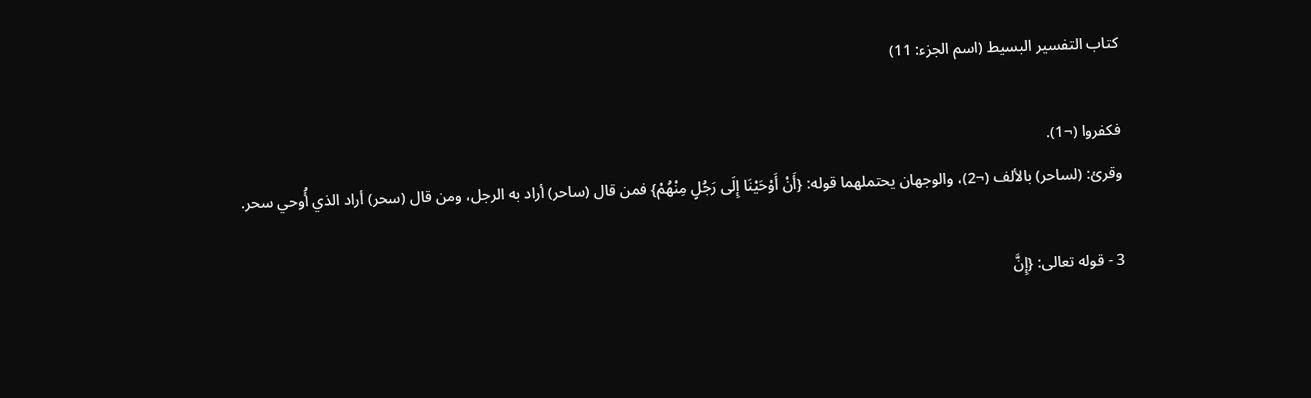كتاب التفسير البسيط (اسم الجزء: 11)

فكفروا (¬1).
وقرئ: (لساحر) بالألف (¬2)، والوجهان يحتملهما قوله: {أَنْ أَوْحَيْنَا إِلَى رَجُلٍ مِنْهُمْ} فمن قال (ساحر) أراد به الرجل، ومن قال (سحر) أراد الذي أُوحي سحر.

3 - قوله تعالى: {إِنَّ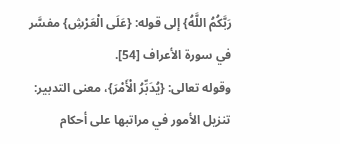رَبَّكُمُ اللَّهُ} إلى قوله: {عَلَى الْعَرْشِ} مفسَّر في سورة الأعراف [54].
وقوله تعالى: {يُدَبِّرُ الْأَمْرَ}، معنى التدبير: تنزيل الأمور في مراتبها على أحكام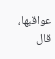عواقبها، قال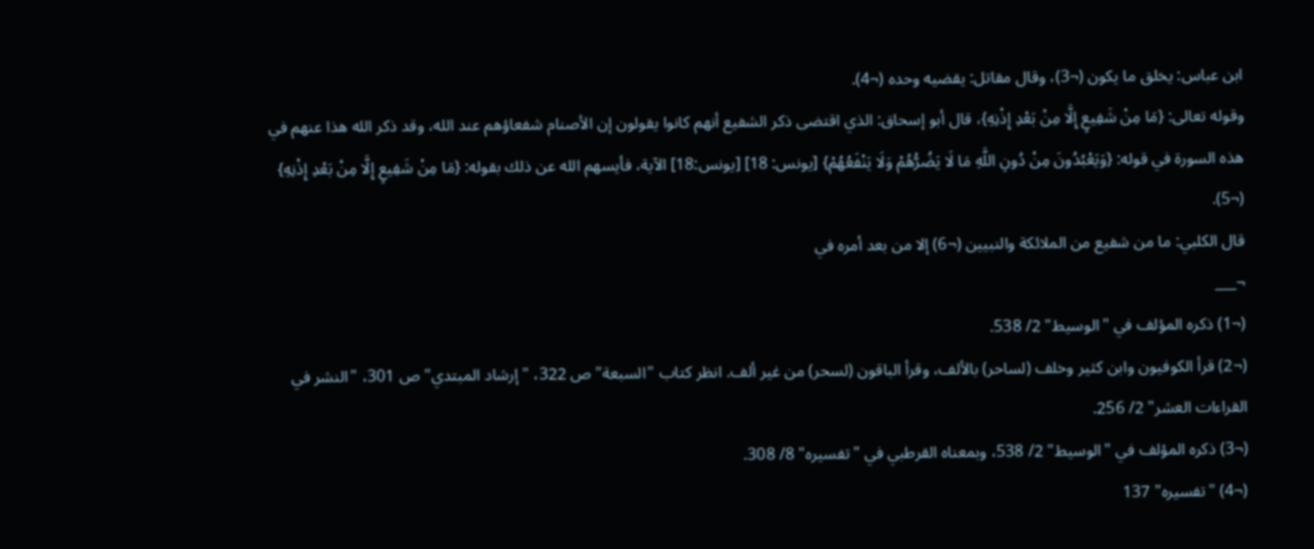ابن عباس: يخلق ما يكون (¬3)، وقال مقاتل: يقضيه وحده (¬4).
وقوله تعالى: {مَا مِنْ شَفِيعٍ إِلَّا مِنْ بَعْدِ إِذْنِهِ}، قال أبو إسحاق: الذي اقتضى ذكر الشفيع أنهم كانوا يقولون إن الأصنام شفعاؤهم عند الله، وقد ذكر الله هذا عنهم في هذه السورة في قوله: {وَيَعْبُدُونَ مِنْ دُونِ اللَّهِ مَا لَا يَضُرُّهُمْ وَلَا يَنْفَعُهُمْ} [يونس: 18] [يونس:18] الآية، فأيسهم الله عن ذلك بقوله: {مَا مِنْ شَفِيعٍ إِلَّا مِنْ بَعْدِ إِذْنِهِ} (¬5).
قال الكلبي: ما من شفيع من الملائكة والنبيين (¬6) إلا من بعد أمره في
¬___
(¬1) ذكره المؤلف في "الوسيط" 2/ 538.
(¬2) قرأ الكوفيون وابن كثير وخلف (لساحر) بالألف، وقرأ الباقون (لسحر) من غير ألف. انظر كتاب "السبعة" ص 322، "إرشاد المبتدي" ص 301، "النشر في القراءات العشر" 2/ 256.
(¬3) ذكره المؤلف في "الوسيط" 2/ 538، وبمعناه القرطبي في "تفسيره" 8/ 308.
(¬4) "تفسيره" 137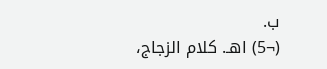ب.
(¬5) اهـ. كلام الزجاج،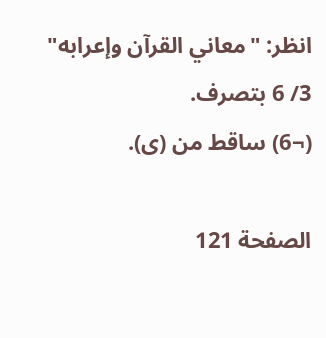انظر: "معاني القرآن وإعرابه" 3/ 6 بتصرف.
(¬6) ساقط من (ى).

الصفحة 121